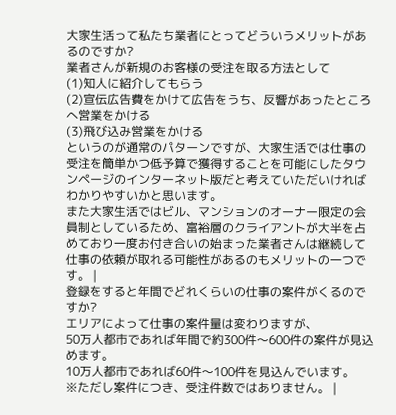大家生活って私たち業者にとってどういうメリットがあるのですか?
業者さんが新規のお客様の受注を取る方法として
(1)知人に紹介してもらう
(2)宣伝広告費をかけて広告をうち、反響があったところへ営業をかける
(3)飛び込み営業をかける
というのが通常のパターンですが、大家生活では仕事の受注を簡単かつ低予算で獲得することを可能にしたタウンページのインターネット版だと考えていただいければわかりやすいかと思います。
また大家生活ではビル、マンションのオーナー限定の会員制としているため、富裕層のクライアントが大半を占めており一度お付き合いの始まった業者さんは継続して仕事の依頼が取れる可能性があるのもメリットの一つです。 |
登録をすると年間でどれくらいの仕事の案件がくるのですか?
エリアによって仕事の案件量は変わりますが、
50万人都市であれば年間で約300件〜600件の案件が見込めます。
10万人都市であれば60件〜100件を見込んでいます。
※ただし案件につき、受注件数ではありません。 |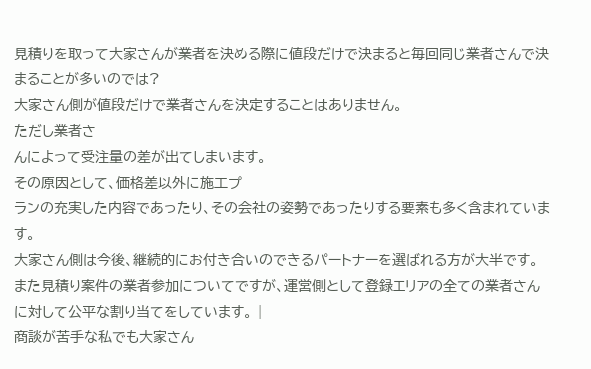見積りを取って大家さんが業者を決める際に値段だけで決まると毎回同じ業者さんで決まることが多いのでは?
大家さん側が値段だけで業者さんを決定することはありません。
ただし業者さ
んによって受注量の差が出てしまいます。
その原因として、価格差以外に施工プ
ランの充実した内容であったり、その会社の姿勢であったりする要素も多く含まれています。
大家さん側は今後、継続的にお付き合いのできるパートナーを選ばれる方が大半です。また見積り案件の業者参加についてですが、運営側として登録エリアの全ての業者さんに対して公平な割り当てをしています。 |
商談が苦手な私でも大家さん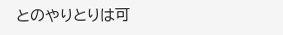とのやりとりは可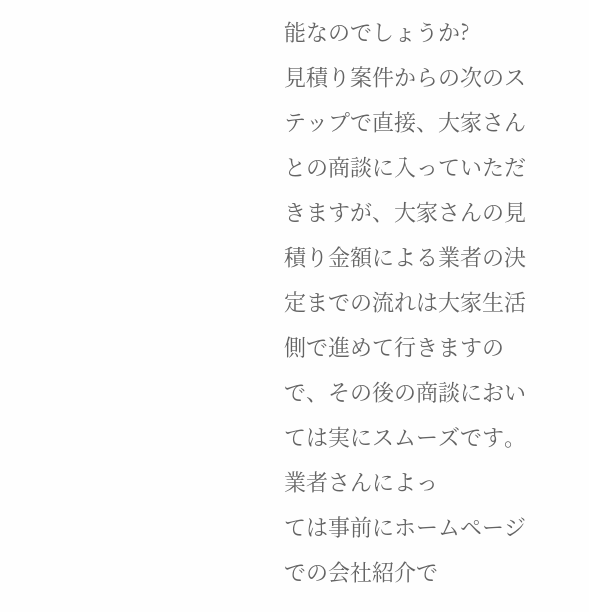能なのでしょうか?
見積り案件からの次のステップで直接、大家さんとの商談に入っていただきますが、大家さんの見積り金額による業者の決定までの流れは大家生活側で進めて行きますので、その後の商談においては実にスムーズです。
業者さんによっ
ては事前にホームページでの会社紹介で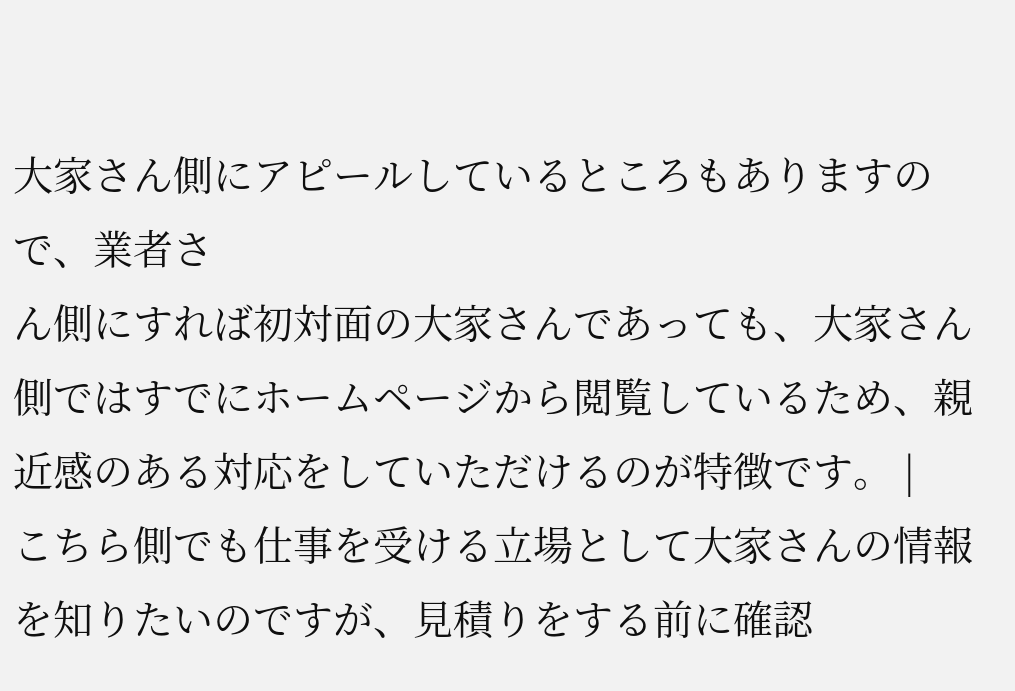大家さん側にアピールしているところもありますので、業者さ
ん側にすれば初対面の大家さんであっても、大家さん側ではすでにホームページから閲覧しているため、親近感のある対応をしていただけるのが特徴です。 |
こちら側でも仕事を受ける立場として大家さんの情報を知りたいのですが、見積りをする前に確認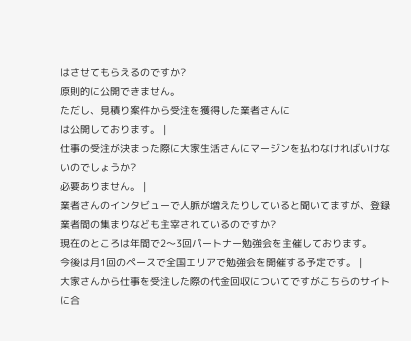はさせてもらえるのですか?
原則的に公開できません。
ただし、見積り案件から受注を獲得した業者さんに
は公開しております。 |
仕事の受注が決まった際に大家生活さんにマージンを払わなければいけないのでしょうか?
必要ありません。 |
業者さんのインタビューで人脈が増えたりしていると聞いてますが、登録業者間の集まりなども主宰されているのですか?
現在のところは年間で2〜3回パートナー勉強会を主催しております。
今後は月1回のペースで全国エリアで勉強会を開催する予定です。 |
大家さんから仕事を受注した際の代金回収についてですがこちらのサイトに合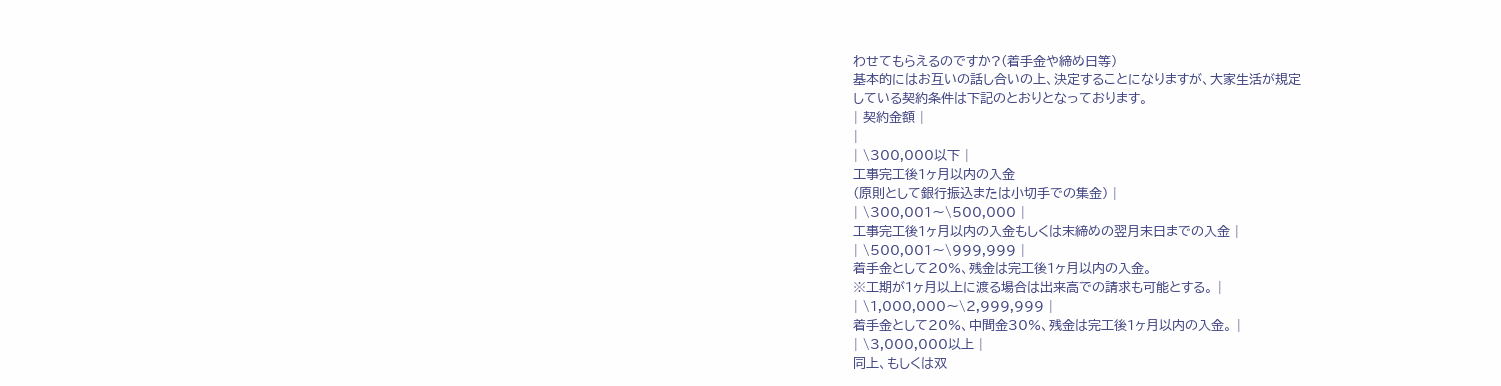わせてもらえるのですか?(着手金や締め日等)
基本的にはお互いの話し合いの上、決定することになりますが、大家生活が規定
している契約条件は下記のとおりとなっております。
| 契約金額 |
|
| \300,000以下 |
工事完工後1ヶ月以内の入金
(原則として銀行振込または小切手での集金) |
| \300,001〜\500,000 |
工事完工後1ヶ月以内の入金もしくは末締めの翌月末日までの入金 |
| \500,001〜\999,999 |
着手金として20%、残金は完工後1ヶ月以内の入金。
※工期が1ヶ月以上に渡る場合は出来高での請求も可能とする。 |
| \1,000,000〜\2,999,999 |
着手金として20%、中間金30%、残金は完工後1ヶ月以内の入金。 |
| \3,000,000以上 |
同上、もしくは双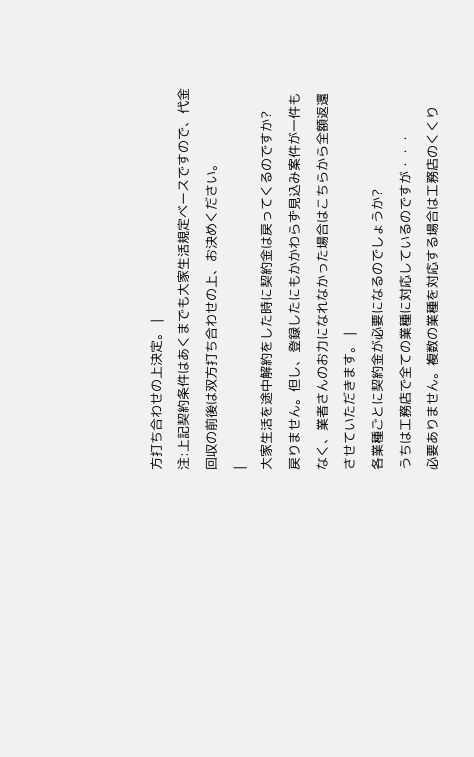方打ち合わせの上決定。 |
注:上記契約条件はあくまでも大家生活規定ベースですので、代金回収の前後は双方打ち合わせの上、お決めください。
|
大家生活を途中解約をした時に契約金は戻ってくるのですか?
戻りません。但し、登録したにもかかわらず見込み案件が一件もなく、業者さんのお力になれなかった場合はこちらから全額返還させていただきます。 |
各業種ごとに契約金が必要になるのでしょうか?
うちは工務店で全ての業種に対応しているのですが・・・
必要ありません。複数の業種を対応する場合は工務店のくくり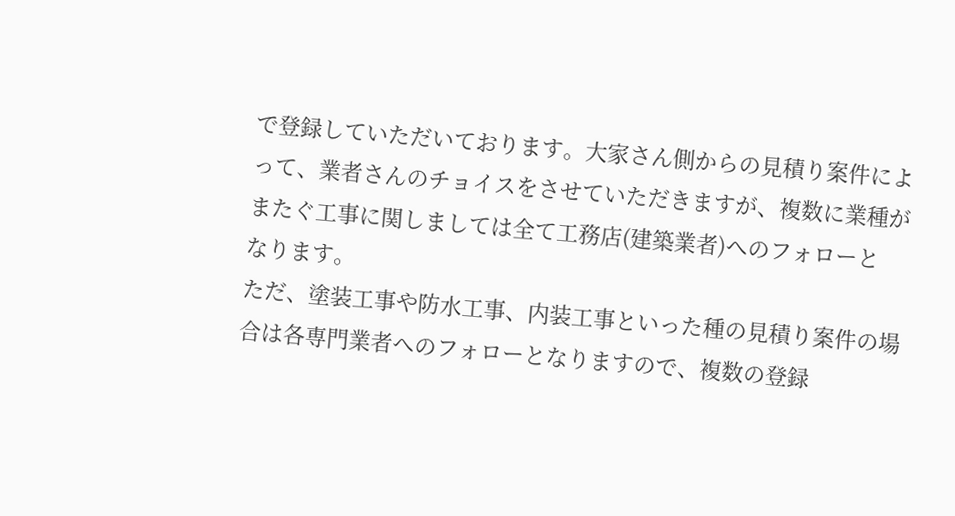で登録していただいております。大家さん側からの見積り案件によって、業者さんのチョイスをさせていただきますが、複数に業種がまたぐ工事に関しましては全て工務店(建築業者)へのフォローと
なります。
ただ、塗装工事や防水工事、内装工事といった種の見積り案件の場合は各専門業者へのフォローとなりますので、複数の登録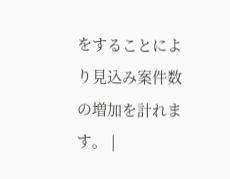をすることにより見込み案件数の増加を計れます。 |